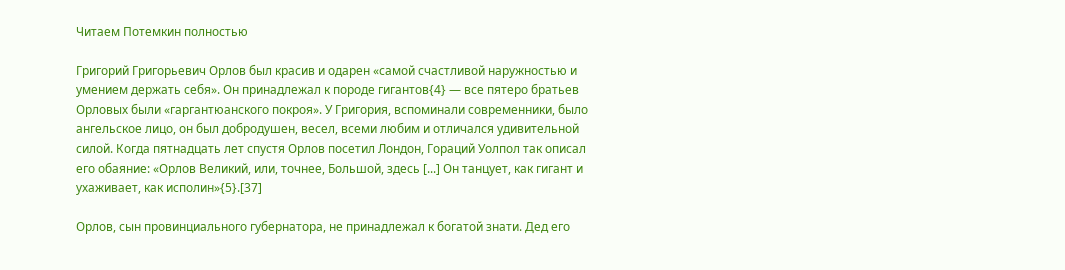Читаем Потемкин полностью

Григорий Григорьевич Орлов был красив и одарен «самой счастливой наружностью и умением держать себя». Он принадлежал к породе гигантов{4} — все пятеро братьев Орловых были «гаргантюанского покроя». У Григория, вспоминали современники, было ангельское лицо, он был добродушен, весел, всеми любим и отличался удивительной силой. Когда пятнадцать лет спустя Орлов посетил Лондон, Гораций Уолпол так описал его обаяние: «Орлов Великий, или, точнее, Большой, здесь [...] Он танцует, как гигант и ухаживает, как исполин»{5}.[37]

Орлов, сын провинциального губернатора, не принадлежал к богатой знати. Дед его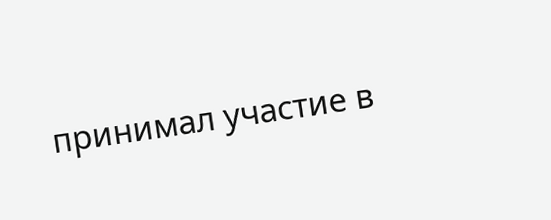принимал участие в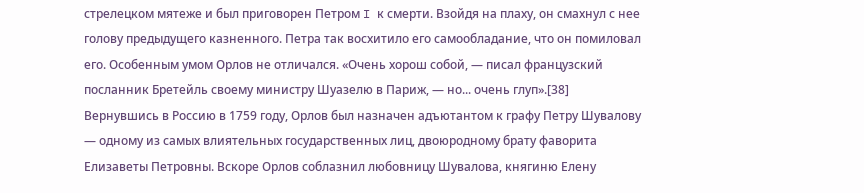стрелецком мятеже и был приговорен Петром I к смерти. Взойдя на плаху, он смахнул с нее голову предыдущего казненного. Петра так восхитило его самообладание, что он помиловал его. Особенным умом Орлов не отличался. «Очень хорош собой, — писал французский посланник Бретейль своему министру Шуазелю в Париж, — но... очень глуп».[38] Вернувшись в Россию в 1759 году, Орлов был назначен адъютантом к графу Петру Шувалову — одному из самых влиятельных государственных лиц, двоюродному брату фаворита Елизаветы Петровны. Вскоре Орлов соблазнил любовницу Шувалова, княгиню Елену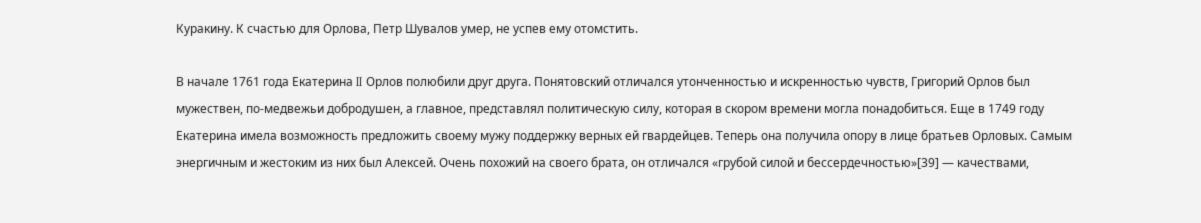Куракину. К счастью для Орлова, Петр Шувалов умер, не успев ему отомстить.

В начале 1761 года Екатерина II Орлов полюбили друг друга. Понятовский отличался утонченностью и искренностью чувств, Григорий Орлов был мужествен, по-медвежьи добродушен, а главное, представлял политическую силу, которая в скором времени могла понадобиться. Еще в 1749 году Екатерина имела возможность предложить своему мужу поддержку верных ей гвардейцев. Теперь она получила опору в лице братьев Орловых. Самым энергичным и жестоким из них был Алексей. Очень похожий на своего брата, он отличался «грубой силой и бессердечностью»[39] — качествами,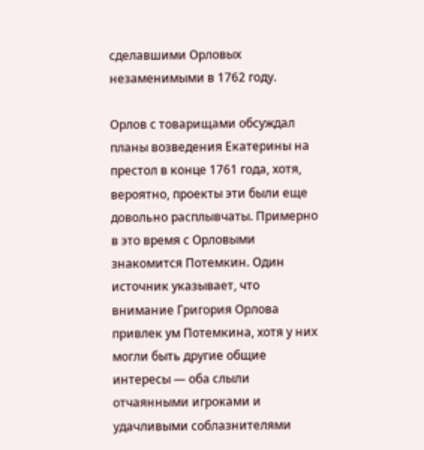сделавшими Орловых незаменимыми в 1762 году.

Орлов с товарищами обсуждал планы возведения Екатерины на престол в конце 1761 года, хотя, вероятно, проекты эти были еще довольно расплывчаты. Примерно в это время с Орловыми знакомится Потемкин. Один источник указывает, что внимание Григория Орлова привлек ум Потемкина, хотя у них могли быть другие общие интересы — оба слыли отчаянными игроками и удачливыми соблазнителями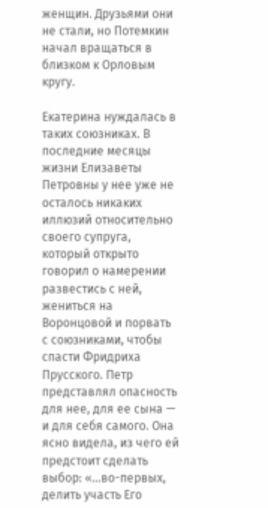женщин. Друзьями они не стали, но Потемкин начал вращаться в близком к Орловым кругу.

Екатерина нуждалась в таких союзниках. В последние месяцы жизни Елизаветы Петровны у нее уже не осталось никаких иллюзий относительно своего супруга, который открыто говорил о намерении развестись с ней, жениться на Воронцовой и порвать с союзниками, чтобы спасти Фридриха Прусского. Петр представлял опасность для нее, для ее сына — и для себя самого. Она ясно видела, из чего ей предстоит сделать выбор: «...во-первых, делить участь Его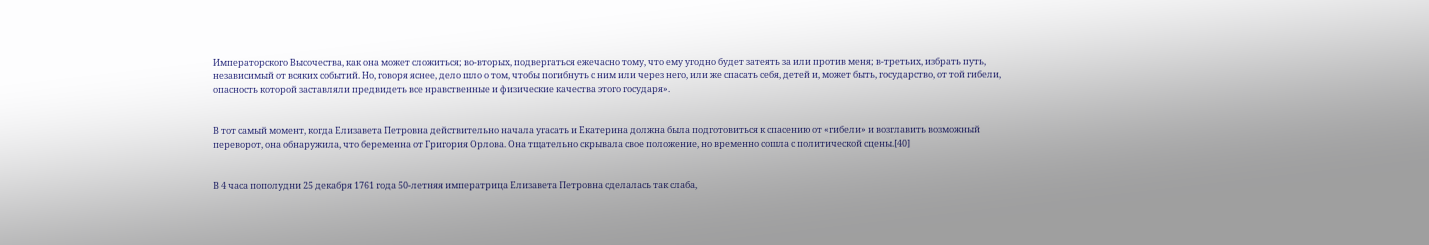Императорского Высочества, как она может сложиться; во-вторых, подвергаться ежечасно тому, что ему угодно будет затеять за или против меня; в-третьих, избрать путь, независимый от всяких событий. Но, говоря яснее, дело шло о том, чтобы погибнуть с ним или через него, или же спасать себя, детей и, может быть, государство, от той гибели, опасность которой заставляли предвидеть все нравственные и физические качества этого государя».


В тот самый момент, когда Елизавета Петровна действительно начала угасать и Екатерина должна была подготовиться к спасению от «гибели» и возглавить возможный переворот, она обнаружила, что беременна от Григория Орлова. Она тщательно скрывала свое положение, но временно сошла с политической сцены.[40]


В 4 часа пополудни 25 декабря 1761 года 50-летняя императрица Елизавета Петровна сделалась так слаба,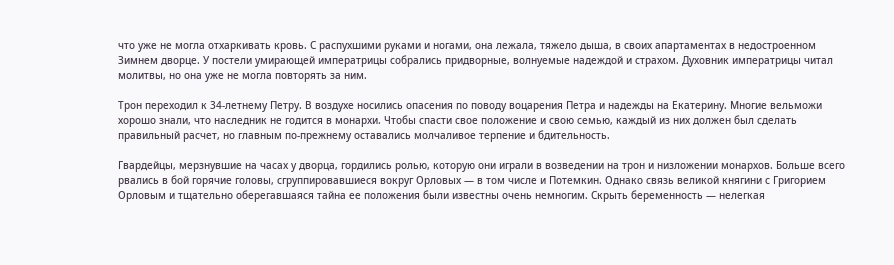что уже не могла отхаркивать кровь. С распухшими руками и ногами, она лежала, тяжело дыша, в своих апартаментах в недостроенном Зимнем дворце. У постели умирающей императрицы собрались придворные, волнуемые надеждой и страхом. Духовник императрицы читал молитвы, но она уже не могла повторять за ним.

Трон переходил к 34-летнему Петру. В воздухе носились опасения по поводу воцарения Петра и надежды на Екатерину. Многие вельможи хорошо знали, что наследник не годится в монархи. Чтобы спасти свое положение и свою семью, каждый из них должен был сделать правильный расчет, но главным по-прежнему оставались молчаливое терпение и бдительность.

Гвардейцы, мерзнувшие на часах у дворца, гордились ролью, которую они играли в возведении на трон и низложении монархов. Больше всего рвались в бой горячие головы, сгруппировавшиеся вокруг Орловых — в том числе и Потемкин. Однако связь великой княгини с Григорием Орловым и тщательно оберегавшаяся тайна ее положения были известны очень немногим. Скрыть беременность — нелегкая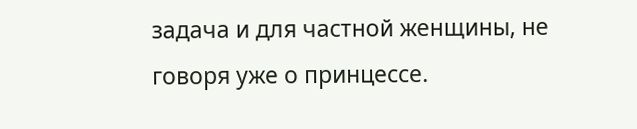задача и для частной женщины, не говоря уже о принцессе.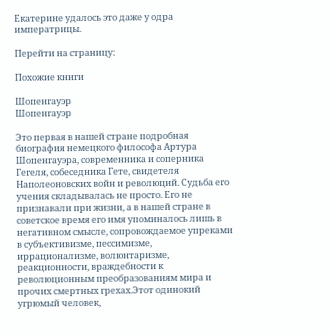Екатерине удалось это даже у одра императрицы.

Перейти на страницу:

Похожие книги

Шопенгауэр
Шопенгауэр

Это первая в нашей стране подробная биография немецкого философа Артура Шопенгауэра, современника и соперника Гегеля, собеседника Гете, свидетеля Наполеоновских войн и революций. Судьба его учения складывалась не просто. Его не признавали при жизни, а в нашей стране в советское время его имя упоминалось лишь в негативном смысле, сопровождаемое упреками в субъективизме, пессимизме, иррационализме, волюнтаризме, реакционности, враждебности к революционным преобразованиям мира и прочих смертных грехах.Этот одинокий угрюмый человек,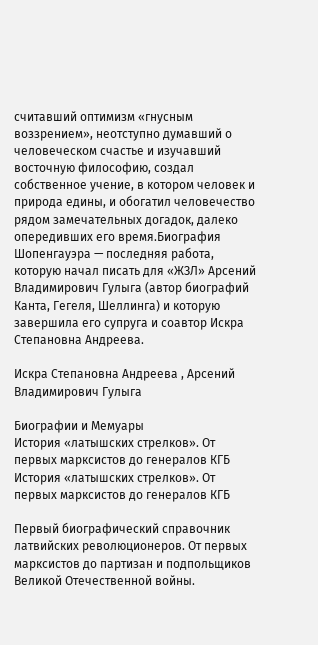считавший оптимизм «гнусным воззрением», неотступно думавший о человеческом счастье и изучавший восточную философию, создал собственное учение, в котором человек и природа едины, и обогатил человечество рядом замечательных догадок, далеко опередивших его время.Биография Шопенгауэра — последняя работа, которую начал писать для «ЖЗЛ» Арсений Владимирович Гулыга (автор биографий Канта, Гегеля, Шеллинга) и которую завершила его супруга и соавтор Искра Степановна Андреева.

Искра Степановна Андреева , Арсений Владимирович Гулыга

Биографии и Мемуары
История «латышских стрелков». От первых марксистов до генералов КГБ
История «латышских стрелков». От первых марксистов до генералов КГБ

Первый биографический справочник латвийских революционеров. От первых марксистов до партизан и подпольщиков Великой Отечественной войны.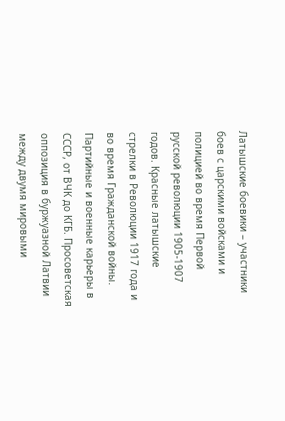Латышские боевики – участники боев с царскими войсками и полицией во время Первой русской революции 1905-1907 годов. Красные латышские стрелки в Революции 1917 года и во время Гражданской войны. Партийные и военные карьеры в СССР, от ВЧК до КГБ. Просоветская оппозиция в буржуазной Латвии между двумя мировыми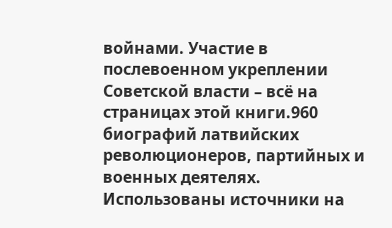войнами. Участие в послевоенном укреплении Советской власти – всё на страницах этой книги.960 биографий латвийских революционеров, партийных и военных деятелях. Использованы источники на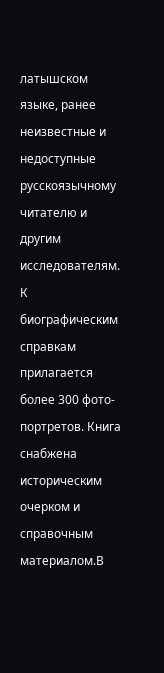латышском языке, ранее неизвестные и недоступные русскоязычному читателю и другим исследователям. К биографическим справкам прилагается более 300 фото-портретов. Книга снабжена историческим очерком и справочным материалом.В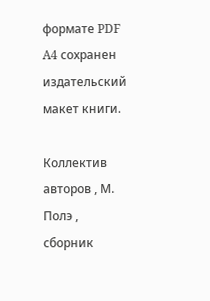формате PDF A4 сохранен издательский макет книги.

Коллектив авторов , М. Полэ , сборник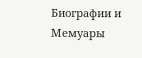Биографии и Мемуары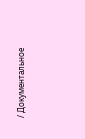/ Документальное